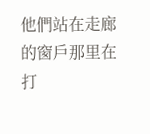他們站在走廊的窗戶那里在打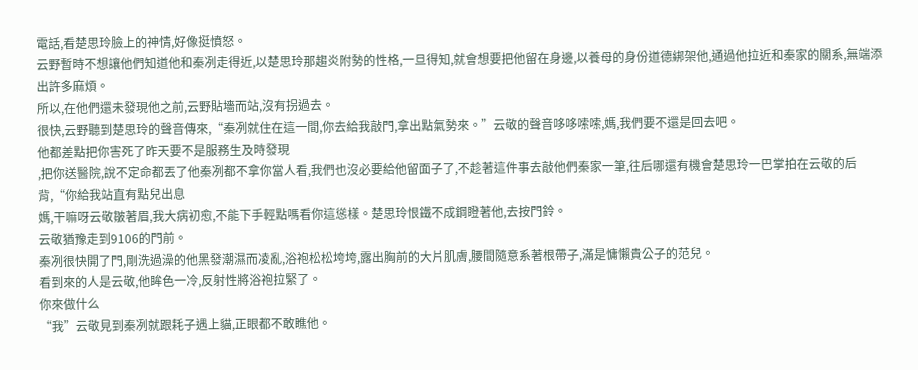電話,看楚思玲臉上的神情,好像挺憤怒。
云野暫時不想讓他們知道他和秦冽走得近,以楚思玲那趨炎附勢的性格,一旦得知,就會想要把他留在身邊,以養母的身份道德綁架他,通過他拉近和秦家的關系,無端添出許多麻煩。
所以,在他們還未發現他之前,云野貼墻而站,沒有拐過去。
很快,云野聽到楚思玲的聲音傳來,“秦冽就住在這一間,你去給我敲門,拿出點氣勢來。”云敬的聲音哆哆嗦嗦,媽,我們要不還是回去吧。
他都差點把你害死了昨天要不是服務生及時發現
,把你送醫院,說不定命都丟了他秦冽都不拿你當人看,我們也沒必要給他留面子了,不趁著這件事去敲他們秦家一筆,往后哪還有機會楚思玲一巴掌拍在云敬的后背,“你給我站直有點兒出息
媽,干嘛呀云敬皺著眉,我大病初愈,不能下手輕點嗎看你這慫樣。楚思玲恨鐵不成鋼瞪著他,去按門鈴。
云敬猶豫走到9106的門前。
秦冽很快開了門,剛洗過澡的他黑發潮濕而凌亂,浴袍松松垮垮,露出胸前的大片肌膚,腰間隨意系著根帶子,滿是慵懶貴公子的范兒。
看到來的人是云敬,他眸色一冷,反射性將浴袍拉緊了。
你來做什么
“我”云敬見到秦冽就跟耗子遇上貓,正眼都不敢瞧他。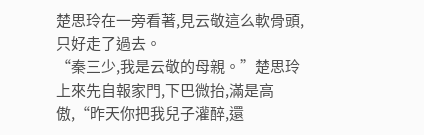楚思玲在一旁看著,見云敬這么軟骨頭,只好走了過去。
“秦三少,我是云敬的母親。”楚思玲上來先自報家門,下巴微抬,滿是高傲,“昨天你把我兒子灌醉,還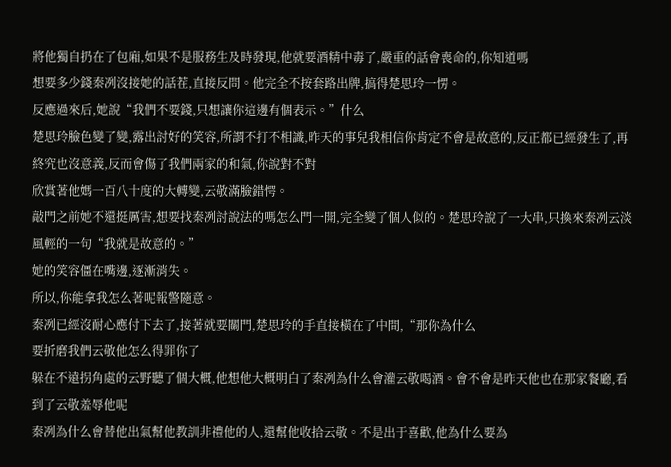將他獨自扔在了包廂,如果不是服務生及時發現,他就要酒精中毒了,嚴重的話會喪命的,你知道嗎
想要多少錢秦冽沒接她的話茬,直接反問。他完全不按套路出牌,搞得楚思玲一愣。
反應過來后,她說“我們不要錢,只想讓你這邊有個表示。”什么
楚思玲臉色變了變,露出討好的笑容,所謂不打不相識,昨天的事兒我相信你肯定不會是故意的,反正都已經發生了,再終究也沒意義,反而會傷了我們兩家的和氣,你說對不對
欣賞著他媽一百八十度的大轉變,云敬滿臉錯愕。
敲門之前她不還挺厲害,想要找秦冽討說法的嗎怎么門一開,完全變了個人似的。楚思玲說了一大串,只換來秦冽云淡風輕的一句“我就是故意的。”
她的笑容僵在嘴邊,逐漸消失。
所以,你能拿我怎么著呢報警隨意。
秦冽已經沒耐心應付下去了,接著就要關門,楚思玲的手直接橫在了中間,“那你為什么
要折磨我們云敬他怎么得罪你了
躲在不遠拐角處的云野聽了個大概,他想他大概明白了秦冽為什么會灌云敬喝酒。會不會是昨天他也在那家餐廳,看到了云敬羞辱他呢
秦冽為什么會替他出氣幫他教訓非禮他的人,還幫他收拾云敬。不是出于喜歡,他為什么要為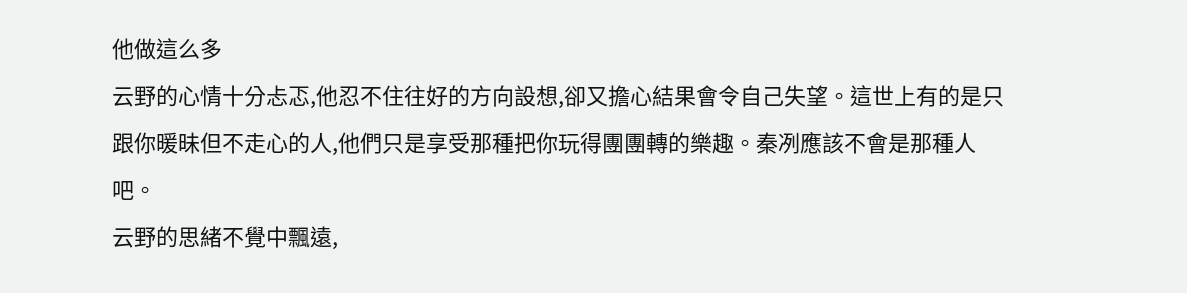他做這么多
云野的心情十分忐忑,他忍不住往好的方向設想,卻又擔心結果會令自己失望。這世上有的是只跟你暖昧但不走心的人,他們只是享受那種把你玩得團團轉的樂趣。秦冽應該不會是那種人吧。
云野的思緒不覺中飄遠,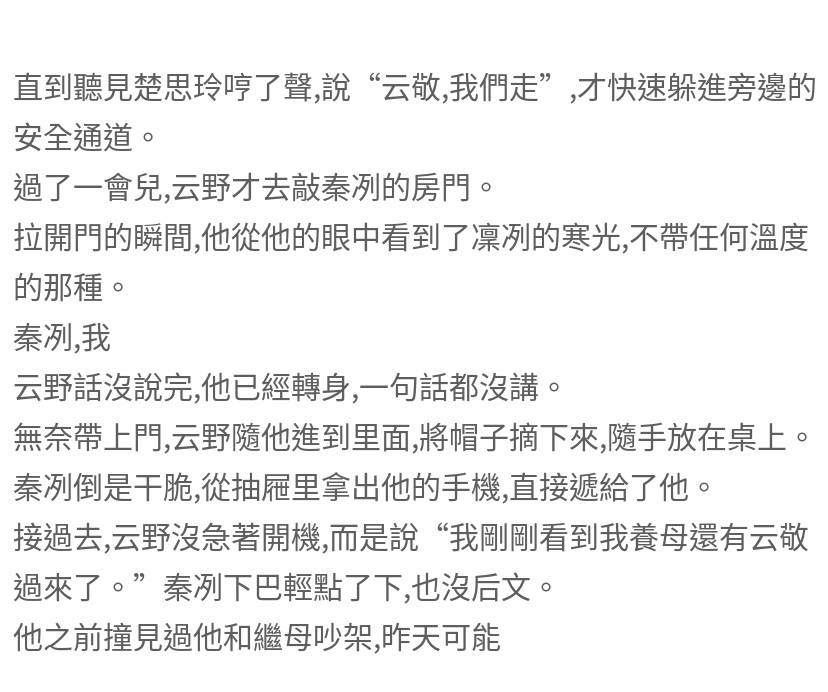直到聽見楚思玲哼了聲,說“云敬,我們走”,才快速躲進旁邊的安全通道。
過了一會兒,云野才去敲秦冽的房門。
拉開門的瞬間,他從他的眼中看到了凜冽的寒光,不帶任何溫度的那種。
秦冽,我
云野話沒說完,他已經轉身,一句話都沒講。
無奈帶上門,云野隨他進到里面,將帽子摘下來,隨手放在桌上。秦冽倒是干脆,從抽屜里拿出他的手機,直接遞給了他。
接過去,云野沒急著開機,而是說“我剛剛看到我養母還有云敬過來了。”秦冽下巴輕點了下,也沒后文。
他之前撞見過他和繼母吵架,昨天可能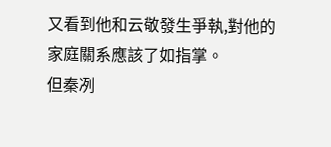又看到他和云敬發生爭執,對他的家庭關系應該了如指掌。
但秦冽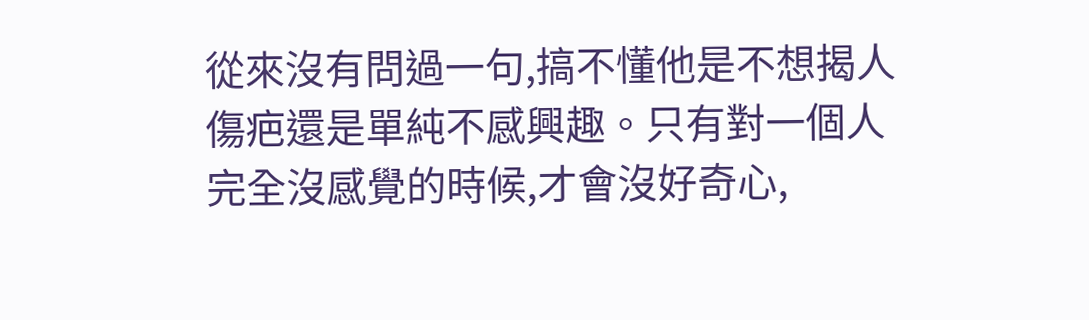從來沒有問過一句,搞不懂他是不想揭人傷疤還是單純不感興趣。只有對一個人完全沒感覺的時候,才會沒好奇心,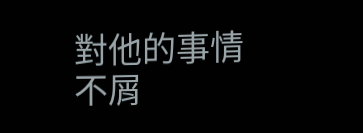對他的事情不屑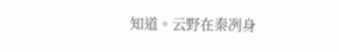知道。云野在秦冽身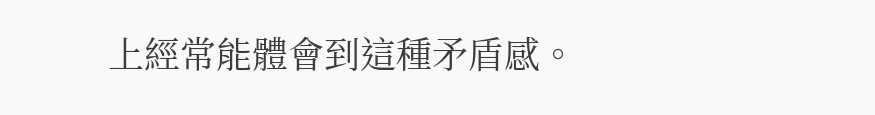上經常能體會到這種矛盾感。